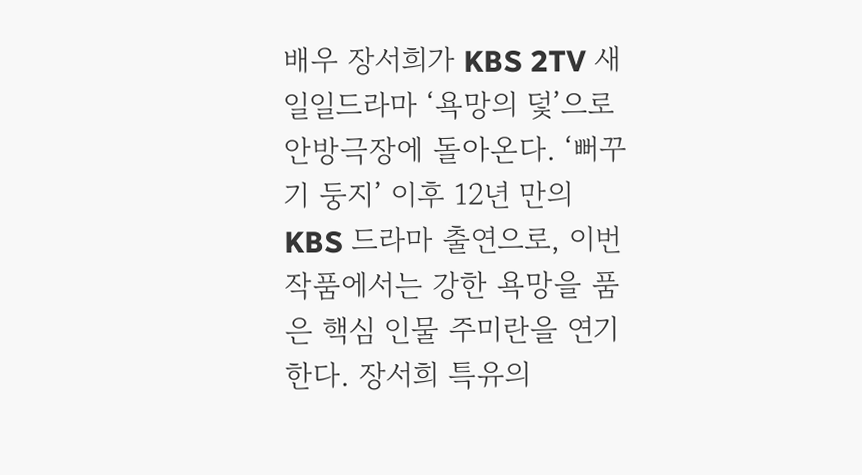배우 장서희가 KBS 2TV 새 일일드라마 ‘욕망의 덫’으로 안방극장에 돌아온다. ‘뻐꾸기 둥지’ 이후 12년 만의 KBS 드라마 출연으로, 이번 작품에서는 강한 욕망을 품은 핵심 인물 주미란을 연기한다. 장서희 특유의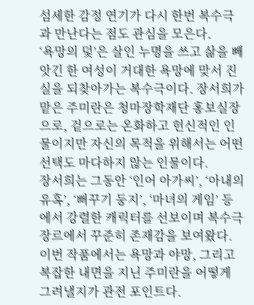섬세한 감정 연기가 다시 한번 복수극과 만난다는 점도 관심을 모은다.
‘욕망의 덫’은 살인 누명을 쓰고 삶을 빼앗긴 한 여성이 거대한 욕망에 맞서 진실을 되찾아가는 복수극이다. 장서희가 맡은 주미란은 청마장학재단 홍보실장으로, 겉으로는 온화하고 헌신적인 인물이지만 자신의 목적을 위해서는 어떤 선택도 마다하지 않는 인물이다.
장서희는 그동안 ‘인어 아가씨’, ‘아내의 유혹’, ‘뻐꾸기 둥지’, ‘마녀의 게임’ 등에서 강렬한 캐릭터를 선보이며 복수극 장르에서 꾸준히 존재감을 보여왔다. 이번 작품에서는 욕망과 야망, 그리고 복잡한 내면을 지닌 주미란을 어떻게 그려낼지가 관전 포인트다.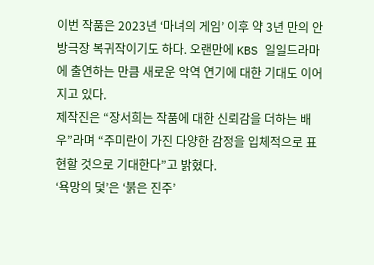이번 작품은 2023년 ‘마녀의 게임’ 이후 약 3년 만의 안방극장 복귀작이기도 하다. 오랜만에 KBS 일일드라마에 출연하는 만큼 새로운 악역 연기에 대한 기대도 이어지고 있다.
제작진은 “장서희는 작품에 대한 신뢰감을 더하는 배우”라며 “주미란이 가진 다양한 감정을 입체적으로 표현할 것으로 기대한다”고 밝혔다.
‘욕망의 덫’은 ‘붉은 진주’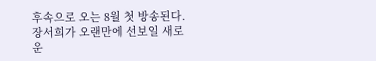후속으로 오는 8월 첫 방송된다. 장서희가 오랜만에 선보일 새로운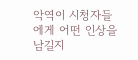악역이 시청자들에게 어떤 인상을 남길지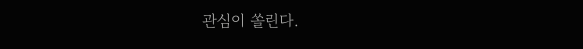관심이 쏠린다.